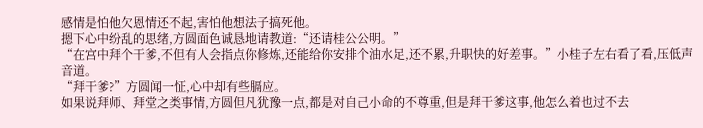感情是怕他欠恩情还不起,害怕他想法子搞死他。
摁下心中纷乱的思绪,方圆面色诚恳地请教道:“还请桂公公明。”
“在宫中拜个干爹,不但有人会指点你修炼,还能给你安排个油水足,还不累,升职快的好差事。”小桂子左右看了看,压低声音道。
“拜干爹?”方圆闻一怔,心中却有些膈应。
如果说拜师、拜堂之类事情,方圆但凡犹豫一点,都是对自己小命的不尊重,但是拜干爹这事,他怎么着也过不去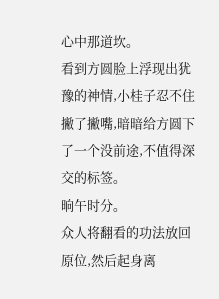心中那道坎。
看到方圆脸上浮现出犹豫的神情,小桂子忍不住撇了撇嘴,暗暗给方圆下了一个没前途,不值得深交的标签。
晌午时分。
众人将翻看的功法放回原位,然后起身离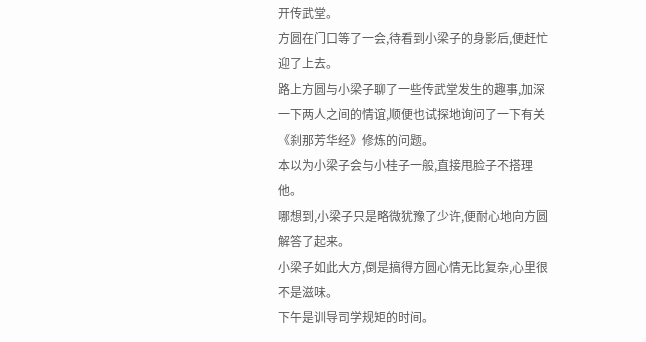开传武堂。
方圆在门口等了一会,待看到小梁子的身影后,便赶忙迎了上去。
路上方圆与小梁子聊了一些传武堂发生的趣事,加深一下两人之间的情谊,顺便也试探地询问了一下有关《刹那芳华经》修炼的问题。
本以为小梁子会与小桂子一般,直接甩脸子不搭理他。
哪想到,小梁子只是略微犹豫了少许,便耐心地向方圆解答了起来。
小梁子如此大方,倒是搞得方圆心情无比复杂,心里很不是滋味。
下午是训导司学规矩的时间。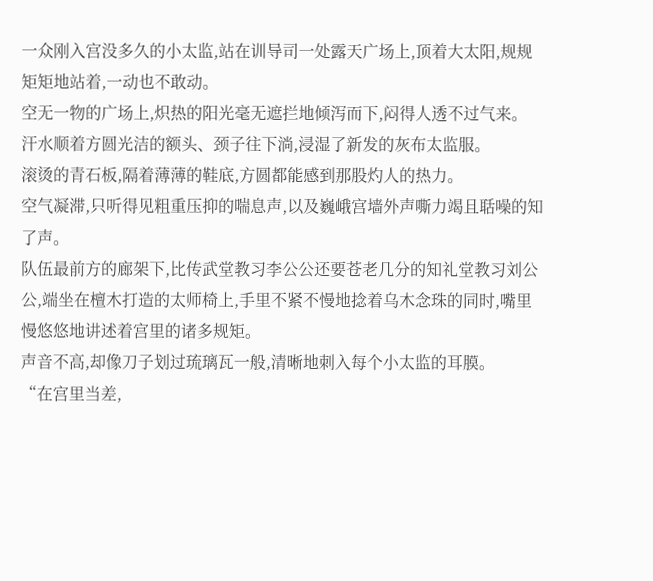一众刚入宫没多久的小太监,站在训导司一处露天广场上,顶着大太阳,规规矩矩地站着,一动也不敢动。
空无一物的广场上,炽热的阳光毫无遮拦地倾泻而下,闷得人透不过气来。
汗水顺着方圆光洁的额头、颈子往下淌,浸湿了新发的灰布太监服。
滚烫的青石板,隔着薄薄的鞋底,方圆都能感到那股灼人的热力。
空气凝滞,只听得见粗重压抑的喘息声,以及巍峨宫墙外声嘶力竭且聒噪的知了声。
队伍最前方的廊架下,比传武堂教习李公公还要苍老几分的知礼堂教习刘公公,端坐在檀木打造的太师椅上,手里不紧不慢地捻着乌木念珠的同时,嘴里慢悠悠地讲述着宫里的诸多规矩。
声音不高,却像刀子划过琉璃瓦一般,清晰地刺入每个小太监的耳膜。
“在宫里当差,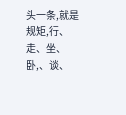头一条,就是规矩,行、走、坐、卧,、谈、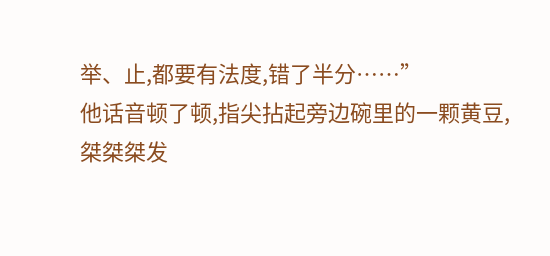举、止,都要有法度,错了半分……”
他话音顿了顿,指尖拈起旁边碗里的一颗黄豆,桀桀桀发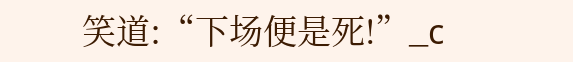笑道:“下场便是死!”_c